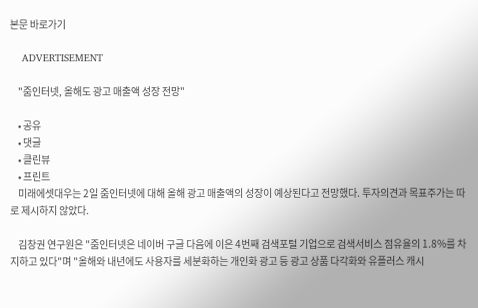본문 바로가기

    ADVERTISEMENT

    "줌인터넷, 올해도 광고 매출액 성장 전망"

    • 공유
    • 댓글
    • 클린뷰
    • 프린트
    미래에셋대우는 2일 줌인터넷에 대해 올해 광고 매출액의 성장이 예상된다고 전망했다. 투자의견과 목표주가는 따로 제시하지 않았다.

    김창권 연구원은 "줌인터넷은 네이버 구글 다음에 이은 4번째 검색포털 기업으로 검색서비스 점유율의 1.8%를 차지하고 있다"며 "올해와 내년에도 사용자를 세분화하는 개인화 광고 등 광고 상품 다각화와 유플러스 캐시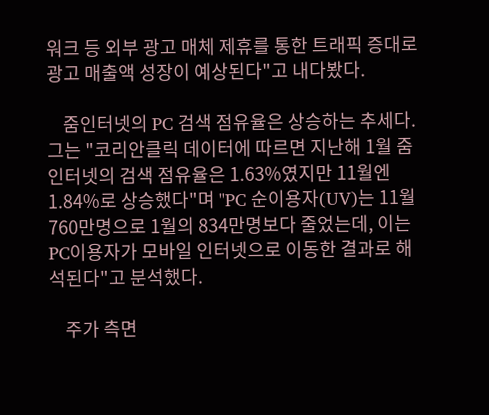워크 등 외부 광고 매체 제휴를 통한 트래픽 증대로 광고 매출액 성장이 예상된다"고 내다봤다.

    줌인터넷의 PC 검색 점유율은 상승하는 추세다. 그는 "코리안클릭 데이터에 따르면 지난해 1월 줌인터넷의 검색 점유율은 1.63%였지만 11월엔 1.84%로 상승했다"며 "PC 순이용자(UV)는 11월 760만명으로 1월의 834만명보다 줄었는데, 이는 PC이용자가 모바일 인터넷으로 이동한 결과로 해석된다"고 분석했다.

    주가 측면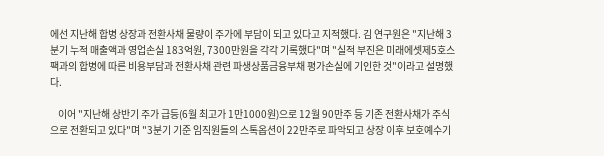에선 지난해 합병 상장과 전환사채 물량이 주가에 부담이 되고 있다고 지적했다. 김 연구원은 "지난해 3분기 누적 매출액과 영업손실 183억원, 7300만원을 각각 기록했다"며 "실적 부진은 미래에셋제5호스팩과의 합병에 따른 비용부담과 전환사채 관련 파생상품금융부채 평가손실에 기인한 것"이라고 설명했다.

    이어 "지난해 상반기 주가 급등(6월 최고가 1만1000원)으로 12월 90만주 등 기존 전환사채가 주식으로 전환되고 있다"며 "3분기 기준 임직원들의 스톡옵션이 22만주로 파악되고 상장 이후 보호예수기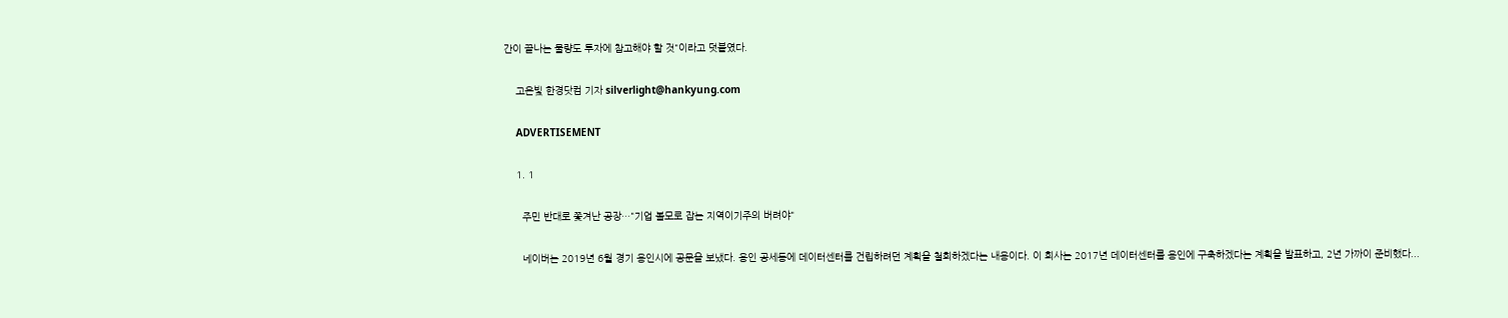간이 끝나는 물량도 투자에 참고해야 할 것"이라고 덧붙였다.

    고은빛 한경닷컴 기자 silverlight@hankyung.com

    ADVERTISEMENT

    1. 1

      주민 반대로 쫓겨난 공장…"기업 볼모로 잡는 지역이기주의 버려야"

      네이버는 2019년 6월 경기 용인시에 공문을 보냈다. 용인 공세동에 데이터센터를 건립하려던 계획을 철회하겠다는 내용이다. 이 회사는 2017년 데이터센터를 용인에 구축하겠다는 계획을 발표하고, 2년 가까이 준비했다...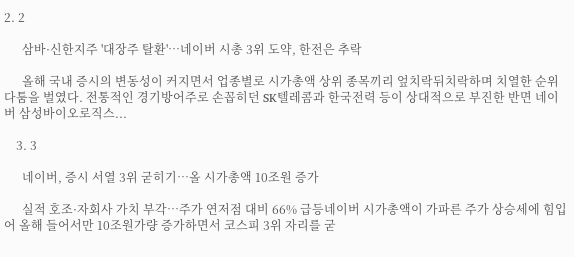2. 2

      삼바·신한지주 '대장주 탈환'…네이버 시총 3위 도약, 한전은 추락

      올해 국내 증시의 변동성이 커지면서 업종별로 시가총액 상위 종목끼리 엎치락뒤치락하며 치열한 순위 다툼을 벌였다. 전통적인 경기방어주로 손꼽히던 SK텔레콤과 한국전력 등이 상대적으로 부진한 반면 네이버 삼성바이오로직스...

    3. 3

      네이버, 증시 서열 3위 굳히기…올 시가총액 10조원 증가

      실적 호조·자회사 가치 부각…주가 연저점 대비 66% 급등네이버 시가총액이 가파른 주가 상승세에 힘입어 올해 들어서만 10조원가량 증가하면서 코스피 3위 자리를 굳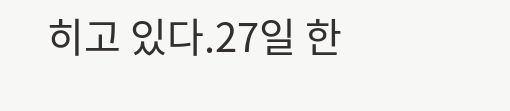히고 있다.27일 한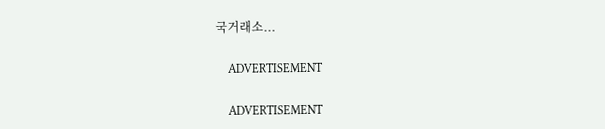국거래소...

    ADVERTISEMENT

    ADVERTISEMENT